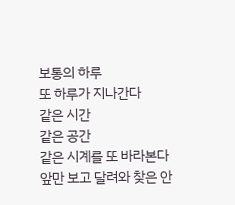보통의 하루
또 하루가 지나간다
같은 시간
같은 공간
같은 시계를 또 바라본다
앞만 보고 달려와 찾은 안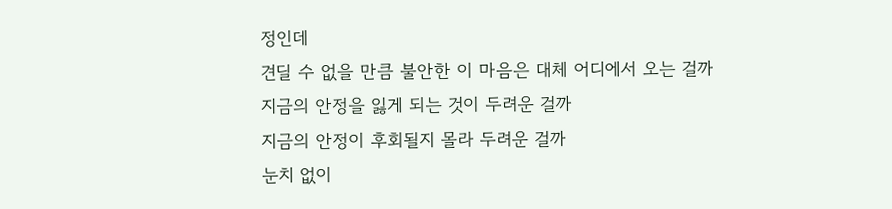정인데
견딜 수 없을 만큼 불안한 이 마음은 대체 어디에서 오는 걸까
지금의 안정을 잃게 되는 것이 두려운 걸까
지금의 안정이 후회될지 몰라 두려운 걸까
눈치 없이